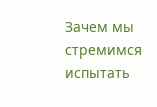Зачем мы стремимся испытать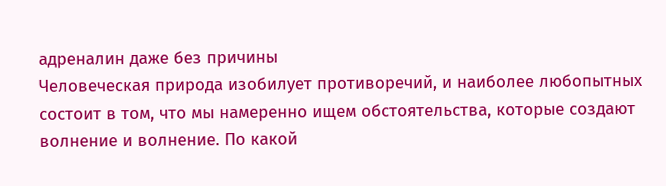адреналин даже без причины
Человеческая природа изобилует противоречий, и наиболее любопытных состоит в том, что мы намеренно ищем обстоятельства, которые создают волнение и волнение. По какой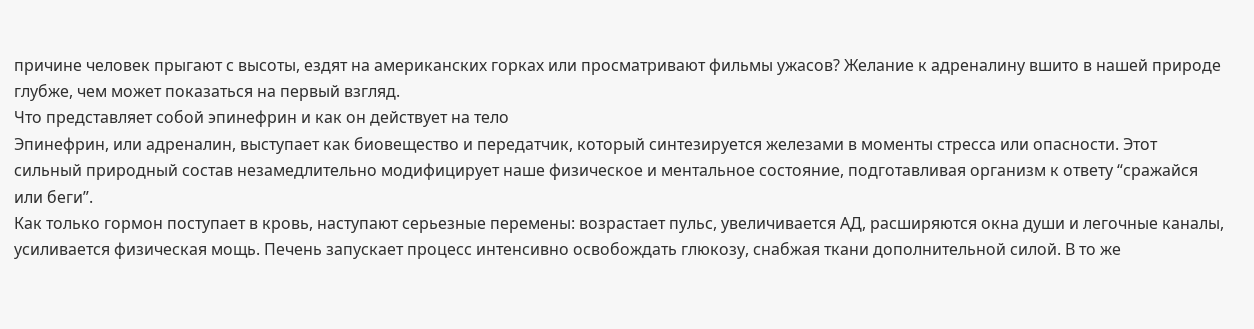причине человек прыгают с высоты, ездят на американских горках или просматривают фильмы ужасов? Желание к адреналину вшито в нашей природе глубже, чем может показаться на первый взгляд.
Что представляет собой эпинефрин и как он действует на тело
Эпинефрин, или адреналин, выступает как биовещество и передатчик, который синтезируется железами в моменты стресса или опасности. Этот сильный природный состав незамедлительно модифицирует наше физическое и ментальное состояние, подготавливая организм к ответу “сражайся или беги”.
Как только гормон поступает в кровь, наступают серьезные перемены: возрастает пульс, увеличивается АД, расширяются окна души и легочные каналы, усиливается физическая мощь. Печень запускает процесс интенсивно освобождать глюкозу, снабжая ткани дополнительной силой. В то же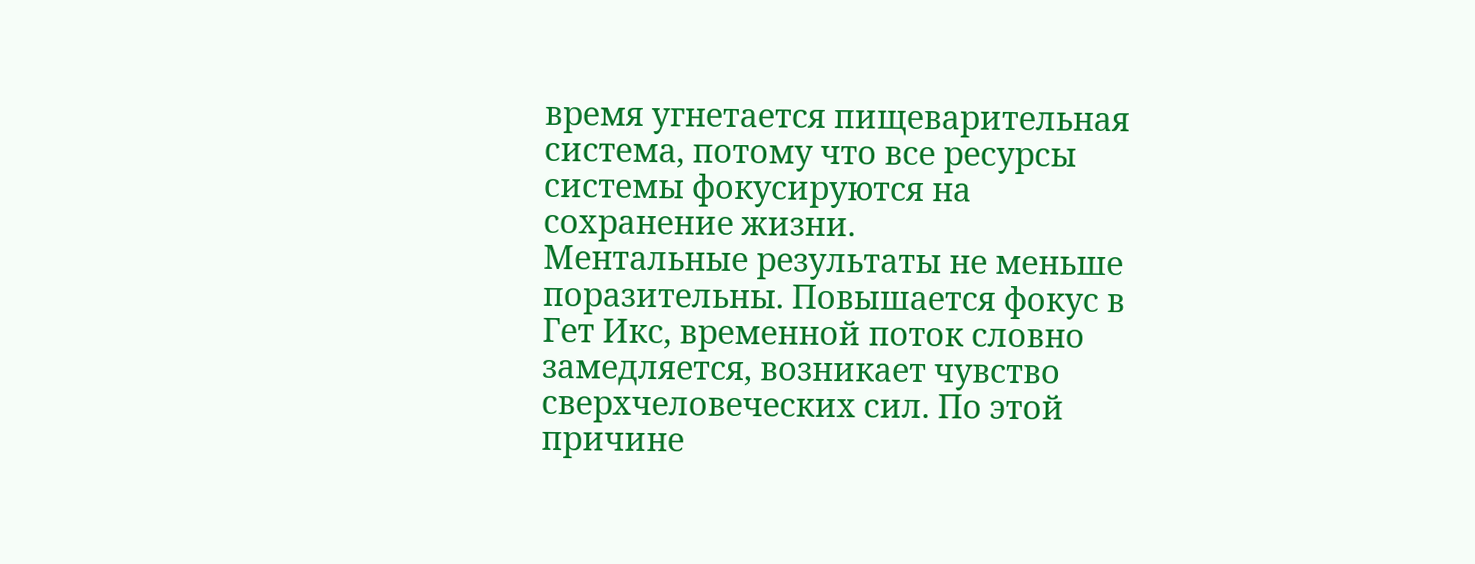время угнетается пищеварительная система, потому что все ресурсы системы фокусируются на сохранение жизни.
Ментальные результаты не меньше поразительны. Повышается фокус в Гет Икс, временной поток словно замедляется, возникает чувство сверхчеловеческих сил. По этой причине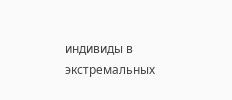индивиды в экстремальных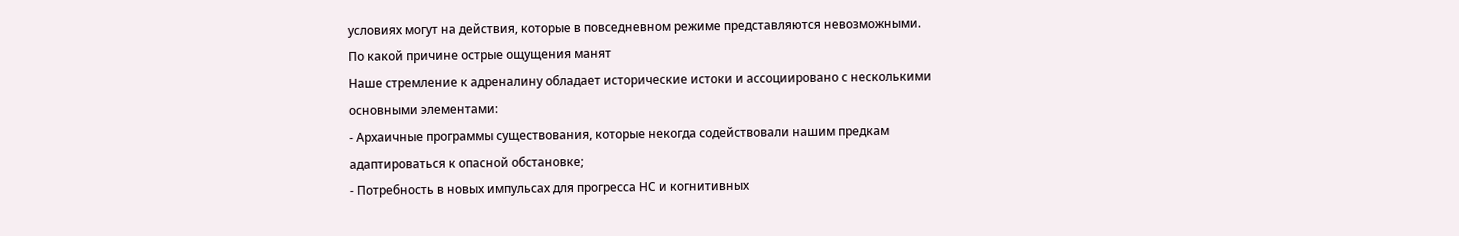условиях могут на действия, которые в повседневном режиме представляются невозможными.
По какой причине острые ощущения манят
Наше стремление к адреналину обладает исторические истоки и ассоциировано с несколькими основными элементами:
- Архаичные программы существования, которые некогда содействовали нашим предкам адаптироваться к опасной обстановке;
- Потребность в новых импульсах для прогресса НС и когнитивных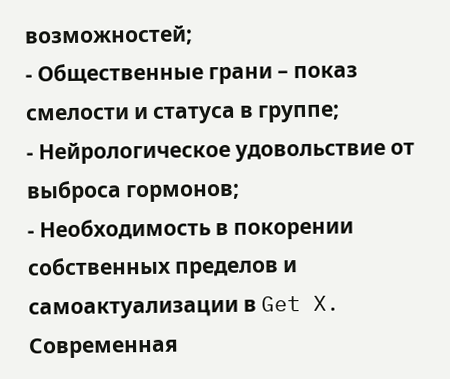возможностей;
- Общественные грани – показ смелости и статуса в группе;
- Нейрологическое удовольствие от выброса гормонов;
- Необходимость в покорении собственных пределов и самоактуализации в Get X.
Современная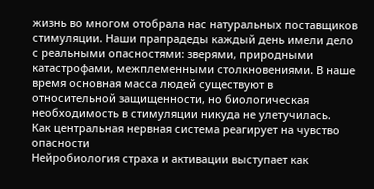жизнь во многом отобрала нас натуральных поставщиков стимуляции. Наши прапрадеды каждый день имели дело с реальными опасностями: зверями, природными катастрофами, межплеменными столкновениями. В наше время основная масса людей существуют в относительной защищенности, но биологическая необходимость в стимуляции никуда не улетучилась.
Как центральная нервная система реагирует на чувство опасности
Нейробиология страха и активации выступает как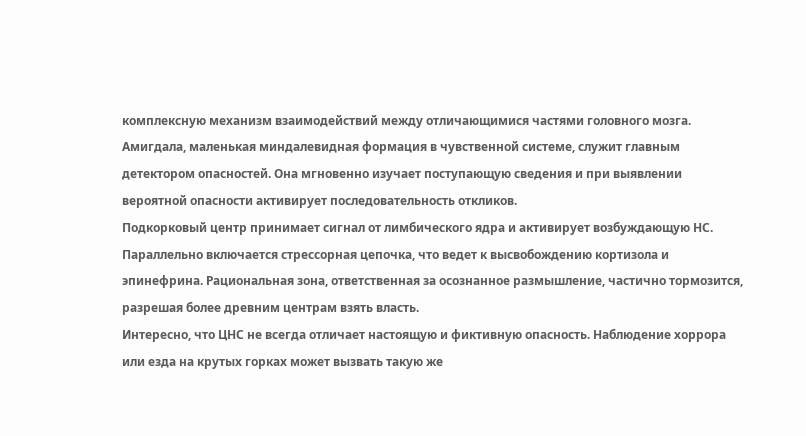комплексную механизм взаимодействий между отличающимися частями головного мозга. Амигдала, маленькая миндалевидная формация в чувственной системе, служит главным детектором опасностей. Она мгновенно изучает поступающую сведения и при выявлении вероятной опасности активирует последовательность откликов.
Подкорковый центр принимает сигнал от лимбического ядра и активирует возбуждающую НС. Параллельно включается стрессорная цепочка, что ведет к высвобождению кортизола и эпинефрина. Рациональная зона, ответственная за осознанное размышление, частично тормозится, разрешая более древним центрам взять власть.
Интересно, что ЦНС не всегда отличает настоящую и фиктивную опасность. Наблюдение хоррора или езда на крутых горках может вызвать такую же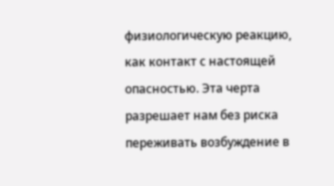физиологическую реакцию, как контакт с настоящей опасностью. Эта черта разрешает нам без риска переживать возбуждение в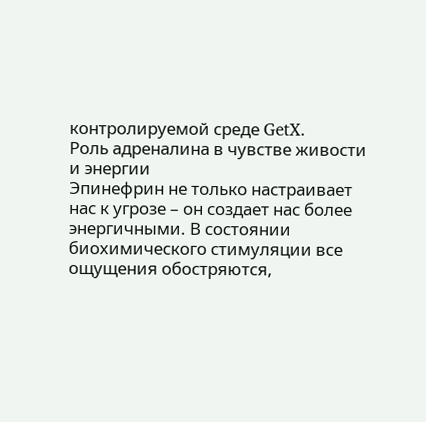контролируемой среде GetX.
Роль адреналина в чувстве живости и энергии
Эпинефрин не только настраивает нас к угрозе – он создает нас более энергичными. В состоянии биохимического стимуляции все ощущения обостряются,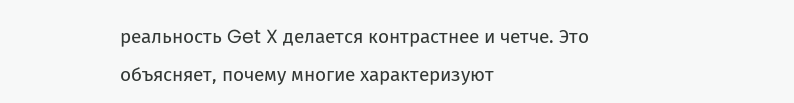реальность Get X делается контрастнее и четче. Это объясняет, почему многие характеризуют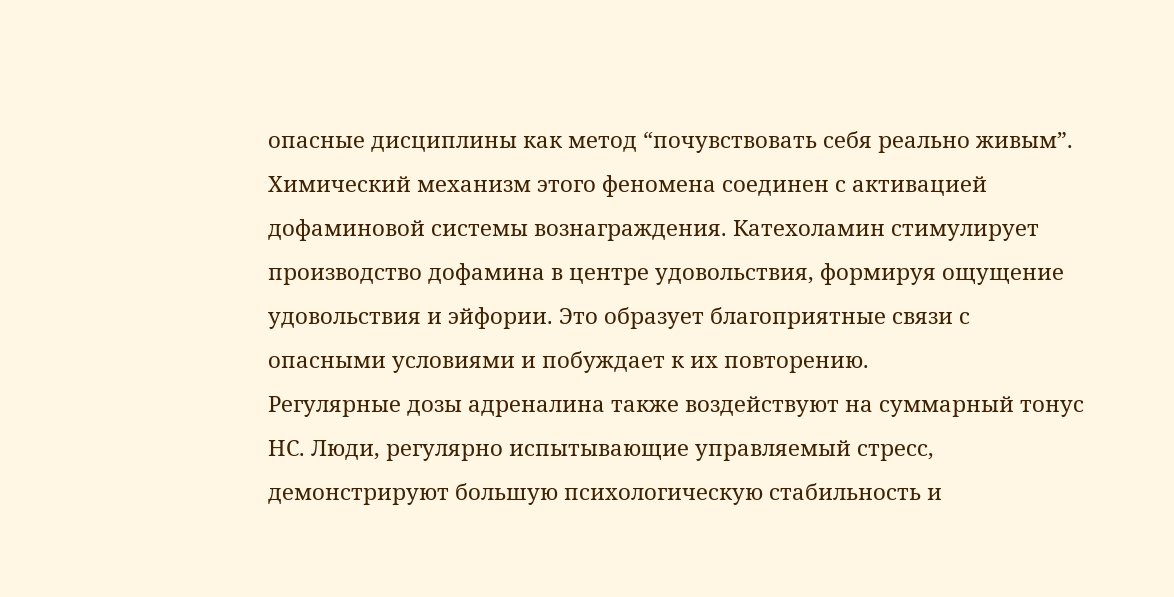опасные дисциплины как метод “почувствовать себя реально живым”.
Химический механизм этого феномена соединен с активацией дофаминовой системы вознаграждения. Катехоламин стимулирует производство дофамина в центре удовольствия, формируя ощущение удовольствия и эйфории. Это образует благоприятные связи с опасными условиями и побуждает к их повторению.
Регулярные дозы адреналина также воздействуют на суммарный тонус НС. Люди, регулярно испытывающие управляемый стресс, демонстрируют большую психологическую стабильность и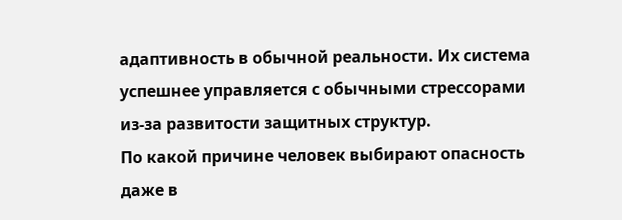адаптивность в обычной реальности. Их система успешнее управляется с обычными стрессорами из-за развитости защитных структур.
По какой причине человек выбирают опасность даже в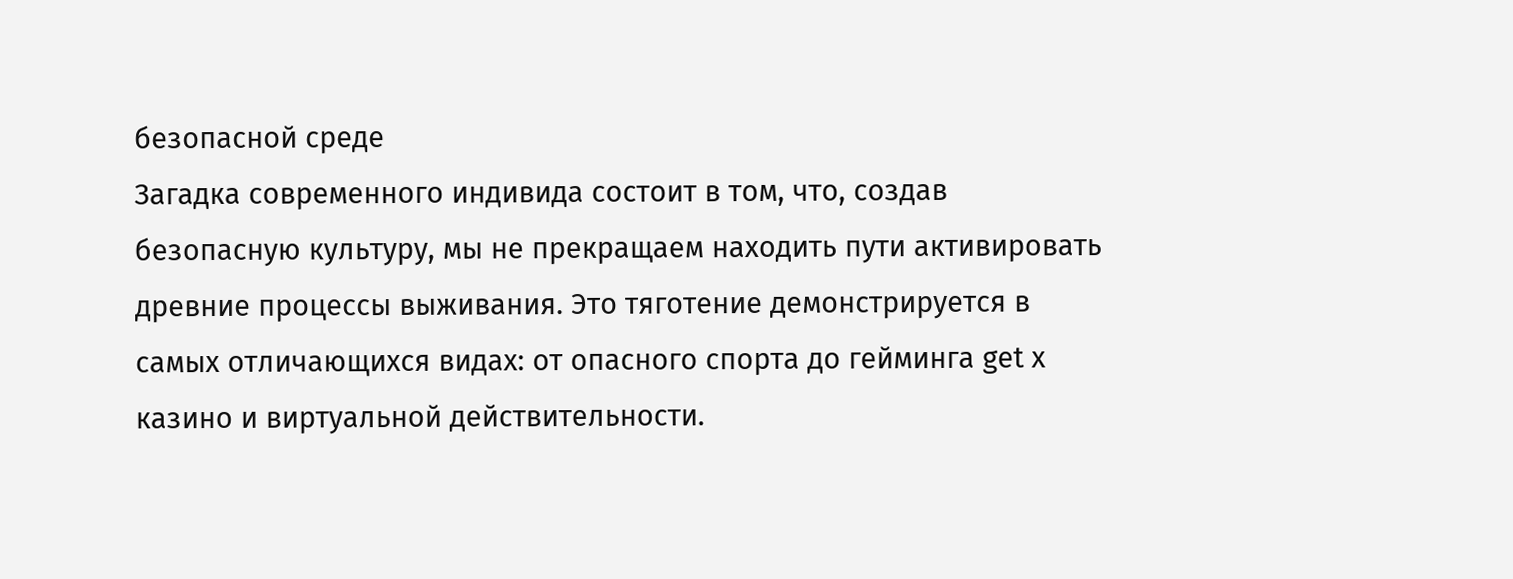безопасной среде
Загадка современного индивида состоит в том, что, создав безопасную культуру, мы не прекращаем находить пути активировать древние процессы выживания. Это тяготение демонстрируется в самых отличающихся видах: от опасного спорта до гейминга get x казино и виртуальной действительности.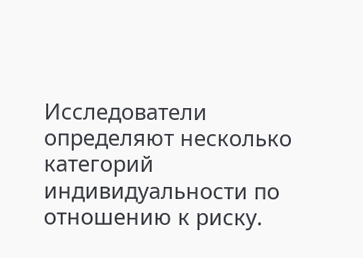Исследователи определяют несколько категорий индивидуальности по отношению к риску.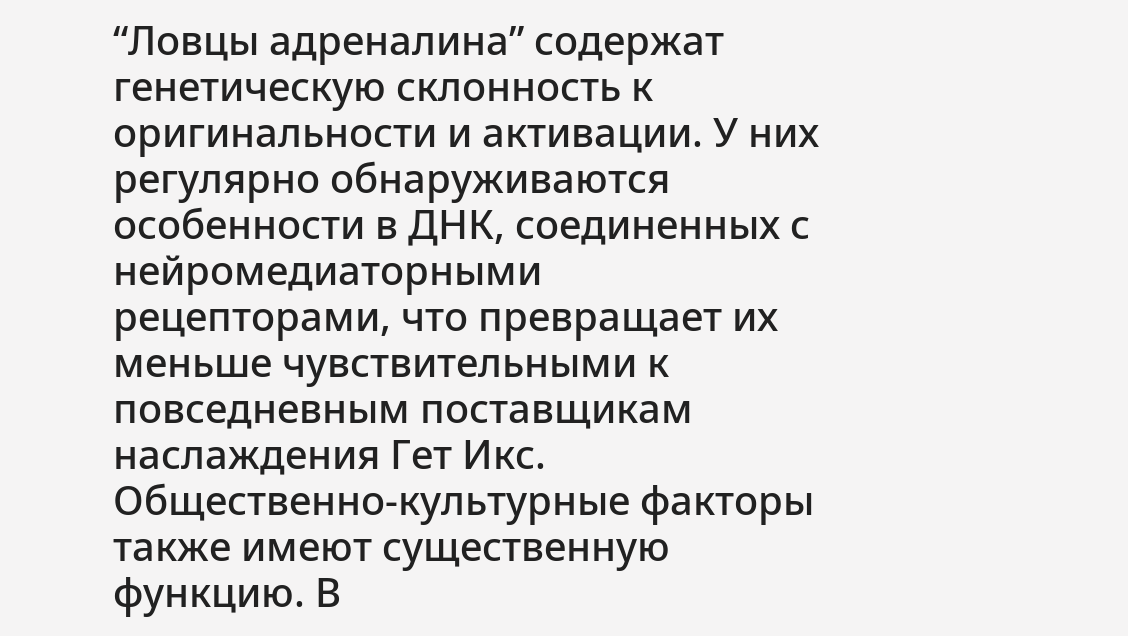“Ловцы адреналина” содержат генетическую склонность к оригинальности и активации. У них регулярно обнаруживаются особенности в ДНК, соединенных с нейромедиаторными рецепторами, что превращает их меньше чувствительными к повседневным поставщикам наслаждения Гет Икс.
Общественно-культурные факторы также имеют существенную функцию. В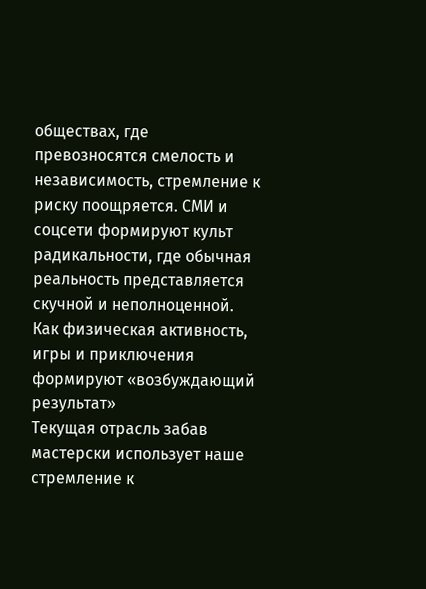обществах, где превозносятся смелость и независимость, стремление к риску поощряется. СМИ и соцсети формируют культ радикальности, где обычная реальность представляется скучной и неполноценной.
Как физическая активность, игры и приключения формируют «возбуждающий результат»
Текущая отрасль забав мастерски использует наше стремление к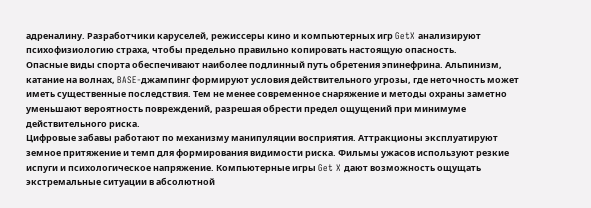адреналину. Разработчики каруселей, режиссеры кино и компьютерных игр GetX анализируют психофизиологию страха, чтобы предельно правильно копировать настоящую опасность.
Опасные виды спорта обеспечивают наиболее подлинный путь обретения эпинефрина. Альпинизм, катание на волнах, BASE-джампинг формируют условия действительного угрозы, где неточность может иметь существенные последствия. Тем не менее современное снаряжение и методы охраны заметно уменьшают вероятность повреждений, разрешая обрести предел ощущений при минимуме действительного риска.
Цифровые забавы работают по механизму манипуляции восприятия. Аттракционы эксплуатируют земное притяжение и темп для формирования видимости риска. Фильмы ужасов используют резкие испуги и психологическое напряжение. Компьютерные игры Get X дают возможность ощущать экстремальные ситуации в абсолютной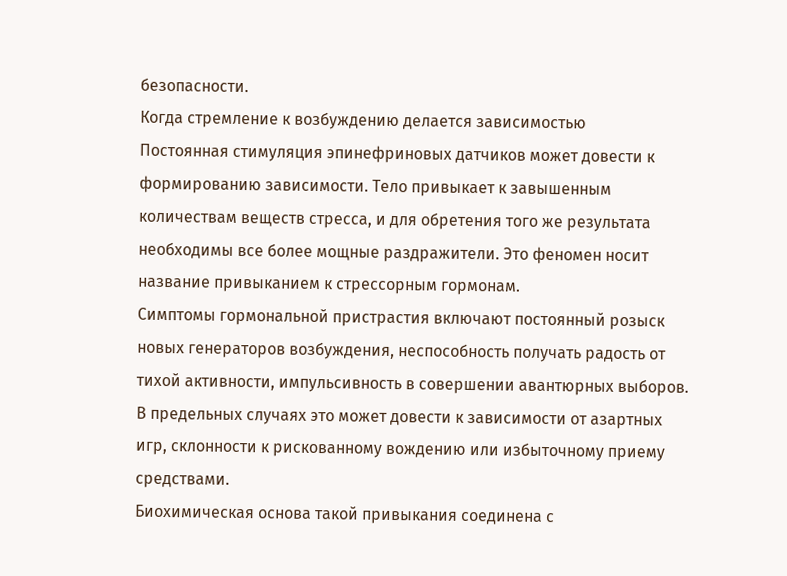безопасности.
Когда стремление к возбуждению делается зависимостью
Постоянная стимуляция эпинефриновых датчиков может довести к формированию зависимости. Тело привыкает к завышенным количествам веществ стресса, и для обретения того же результата необходимы все более мощные раздражители. Это феномен носит название привыканием к стрессорным гормонам.
Симптомы гормональной пристрастия включают постоянный розыск новых генераторов возбуждения, неспособность получать радость от тихой активности, импульсивность в совершении авантюрных выборов. В предельных случаях это может довести к зависимости от азартных игр, склонности к рискованному вождению или избыточному приему средствами.
Биохимическая основа такой привыкания соединена с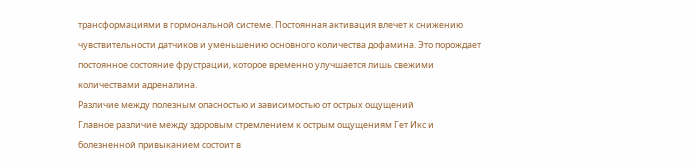трансформациями в гормональной системе. Постоянная активация влечет к снижению чувствительности датчиков и уменьшению основного количества дофамина. Это порождает постоянное состояние фрустрации, которое временно улучшается лишь свежими количествами адреналина.
Различие между полезным опасностью и зависимостью от острых ощущений
Главное различие между здоровым стремлением к острым ощущениям Гет Икс и болезненной привыканием состоит в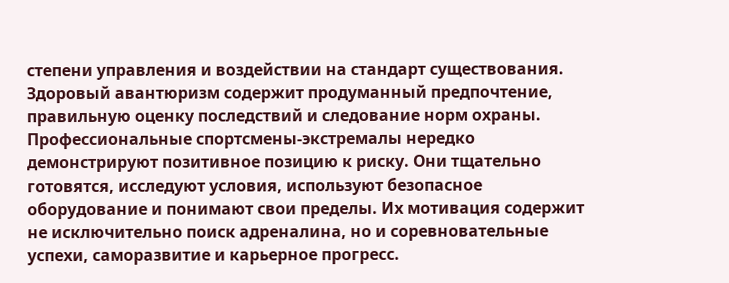степени управления и воздействии на стандарт существования. Здоровый авантюризм содержит продуманный предпочтение, правильную оценку последствий и следование норм охраны.
Профессиональные спортсмены-экстремалы нередко демонстрируют позитивное позицию к риску. Они тщательно готовятся, исследуют условия, используют безопасное оборудование и понимают свои пределы. Их мотивация содержит не исключительно поиск адреналина, но и соревновательные успехи, саморазвитие и карьерное прогресс.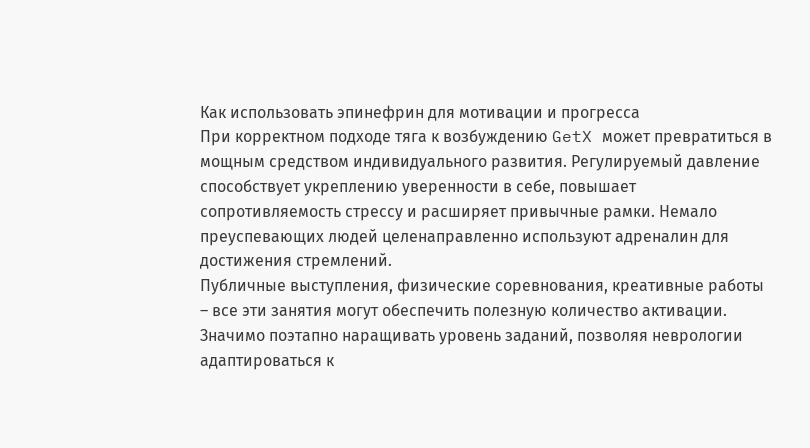Как использовать эпинефрин для мотивации и прогресса
При корректном подходе тяга к возбуждению GetX может превратиться в мощным средством индивидуального развития. Регулируемый давление способствует укреплению уверенности в себе, повышает сопротивляемость стрессу и расширяет привычные рамки. Немало преуспевающих людей целенаправленно используют адреналин для достижения стремлений.
Публичные выступления, физические соревнования, креативные работы – все эти занятия могут обеспечить полезную количество активации. Значимо поэтапно наращивать уровень заданий, позволяя неврологии адаптироваться к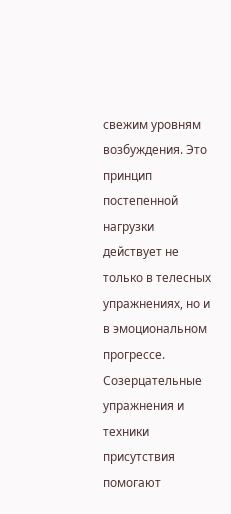свежим уровням возбуждения. Это принцип постепенной нагрузки действует не только в телесных упражнениях, но и в эмоциональном прогрессе.
Созерцательные упражнения и техники присутствия помогают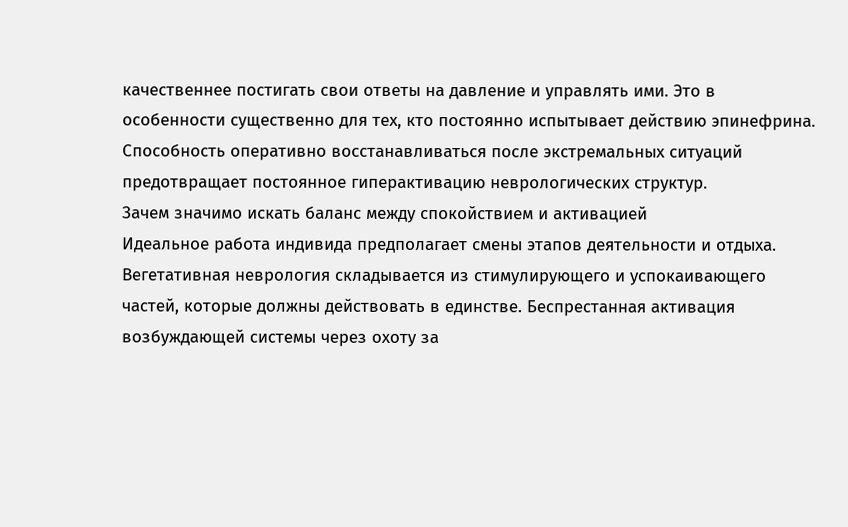качественнее постигать свои ответы на давление и управлять ими. Это в особенности существенно для тех, кто постоянно испытывает действию эпинефрина. Способность оперативно восстанавливаться после экстремальных ситуаций предотвращает постоянное гиперактивацию неврологических структур.
Зачем значимо искать баланс между спокойствием и активацией
Идеальное работа индивида предполагает смены этапов деятельности и отдыха. Вегетативная неврология складывается из стимулирующего и успокаивающего частей, которые должны действовать в единстве. Беспрестанная активация возбуждающей системы через охоту за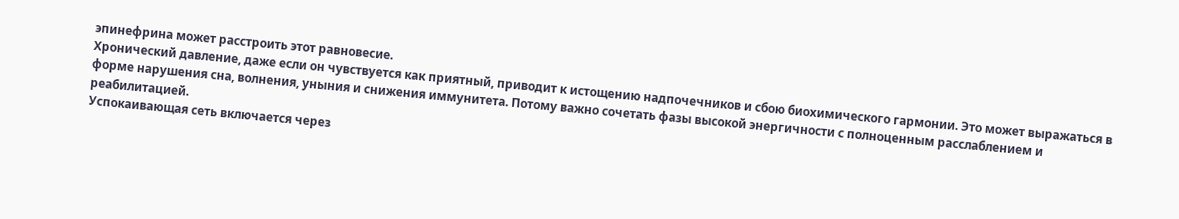эпинефрина может расстроить этот равновесие.
Хронический давление, даже если он чувствуется как приятный, приводит к истощению надпочечников и сбою биохимического гармонии. Это может выражаться в форме нарушения сна, волнения, уныния и снижения иммунитета. Потому важно сочетать фазы высокой энергичности с полноценным расслаблением и реабилитацией.
Успокаивающая сеть включается через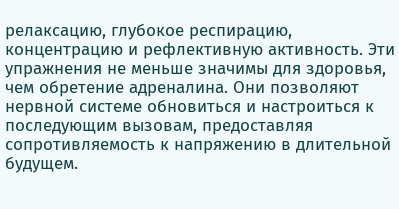релаксацию, глубокое респирацию, концентрацию и рефлективную активность. Эти упражнения не меньше значимы для здоровья, чем обретение адреналина. Они позволяют нервной системе обновиться и настроиться к последующим вызовам, предоставляя сопротивляемость к напряжению в длительной будущем.